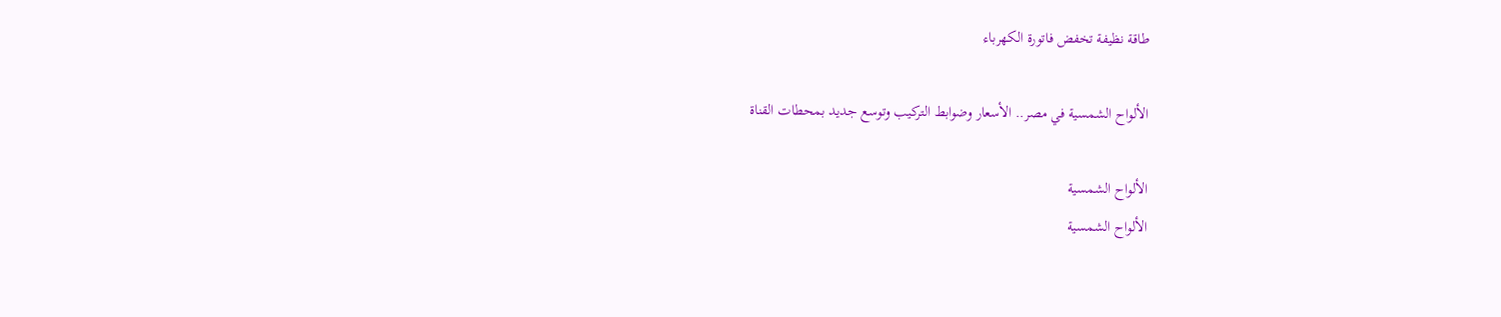طاقة نظيفة تخفض فاتورة الكهرباء

الألواح الشمسية في مصر.. الأسعار وضوابط التركيب وتوسع جديد بمحطات القناة

الألواح الشمسية
الألواح الشمسية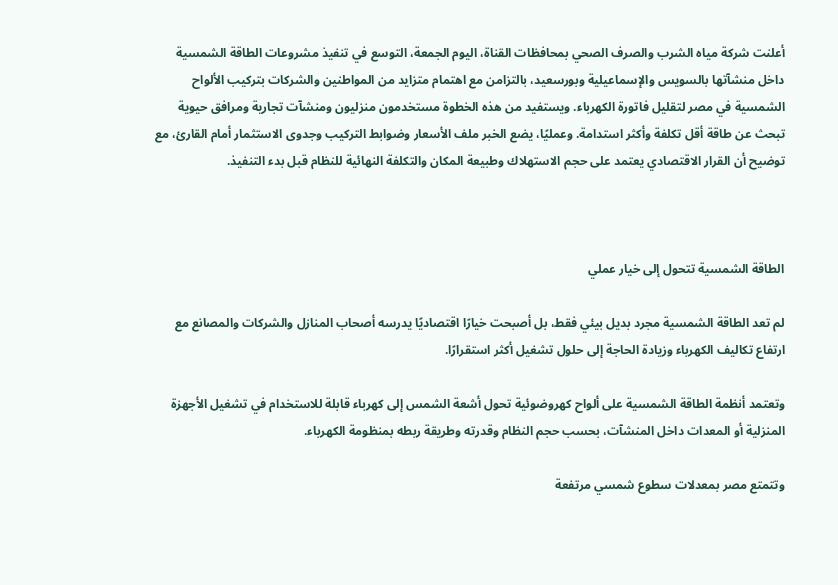أعلنت شركة مياه الشرب والصرف الصحي بمحافظات القناة، اليوم الجمعة، التوسع في تنفيذ مشروعات الطاقة الشمسية داخل منشآتها بالسويس والإسماعيلية وبورسعيد، بالتزامن مع اهتمام متزايد من المواطنين والشركات بتركيب الألواح الشمسية في مصر لتقليل فاتورة الكهرباء. ويستفيد من هذه الخطوة مستخدمون منزليون ومنشآت تجارية ومرافق حيوية تبحث عن طاقة أقل تكلفة وأكثر استدامة. وعمليًا، يضع الخبر ملف الأسعار وضوابط التركيب وجدوى الاستثمار أمام القارئ، مع توضيح أن القرار الاقتصادي يعتمد على حجم الاستهلاك وطبيعة المكان والتكلفة النهائية للنظام قبل بدء التنفيذ.



الطاقة الشمسية تتحول إلى خيار عملي

لم تعد الطاقة الشمسية مجرد بديل بيئي فقط، بل أصبحت خيارًا اقتصاديًا يدرسه أصحاب المنازل والشركات والمصانع مع ارتفاع تكاليف الكهرباء وزيادة الحاجة إلى حلول تشغيل أكثر استقرارًا.

وتعتمد أنظمة الطاقة الشمسية على ألواح كهروضوئية تحول أشعة الشمس إلى كهرباء قابلة للاستخدام في تشغيل الأجهزة المنزلية أو المعدات داخل المنشآت، بحسب حجم النظام وقدرته وطريقة ربطه بمنظومة الكهرباء.

وتتمتع مصر بمعدلات سطوع شمسي مرتفعة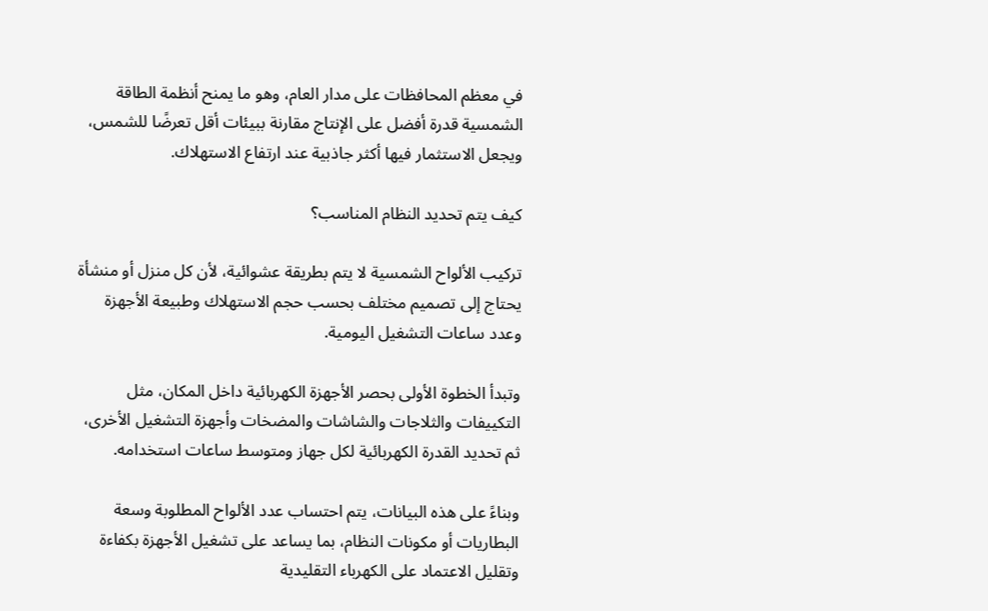في معظم المحافظات على مدار العام، وهو ما يمنح أنظمة الطاقة الشمسية قدرة أفضل على الإنتاج مقارنة ببيئات أقل تعرضًا للشمس، ويجعل الاستثمار فيها أكثر جاذبية عند ارتفاع الاستهلاك.

كيف يتم تحديد النظام المناسب؟

تركيب الألواح الشمسية لا يتم بطريقة عشوائية، لأن كل منزل أو منشأة يحتاج إلى تصميم مختلف بحسب حجم الاستهلاك وطبيعة الأجهزة وعدد ساعات التشغيل اليومية.

وتبدأ الخطوة الأولى بحصر الأجهزة الكهربائية داخل المكان، مثل التكييفات والثلاجات والشاشات والمضخات وأجهزة التشغيل الأخرى، ثم تحديد القدرة الكهربائية لكل جهاز ومتوسط ساعات استخدامه.

وبناءً على هذه البيانات، يتم احتساب عدد الألواح المطلوبة وسعة البطاريات أو مكونات النظام، بما يساعد على تشغيل الأجهزة بكفاءة وتقليل الاعتماد على الكهرباء التقليدية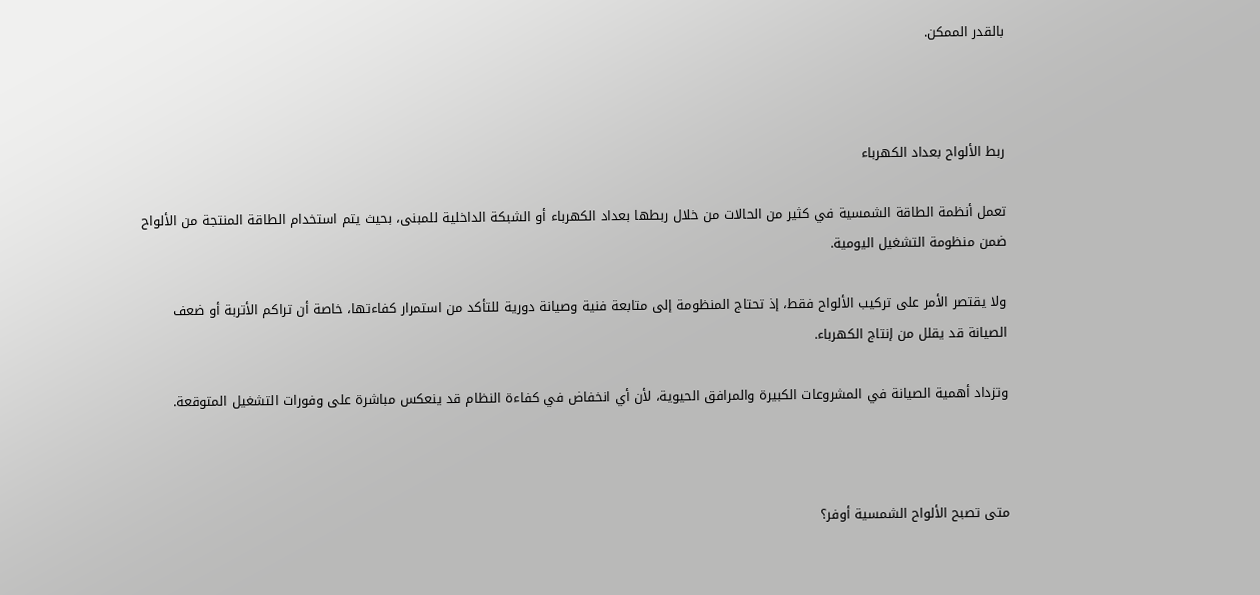بالقدر الممكن.



ربط الألواح بعداد الكهرباء

تعمل أنظمة الطاقة الشمسية في كثير من الحالات من خلال ربطها بعداد الكهرباء أو الشبكة الداخلية للمبنى، بحيث يتم استخدام الطاقة المنتجة من الألواح ضمن منظومة التشغيل اليومية.

ولا يقتصر الأمر على تركيب الألواح فقط، إذ تحتاج المنظومة إلى متابعة فنية وصيانة دورية للتأكد من استمرار كفاءتها، خاصة أن تراكم الأتربة أو ضعف الصيانة قد يقلل من إنتاج الكهرباء.

وتزداد أهمية الصيانة في المشروعات الكبيرة والمرافق الحيوية، لأن أي انخفاض في كفاءة النظام قد ينعكس مباشرة على وفورات التشغيل المتوقعة.



متى تصبح الألواح الشمسية أوفر؟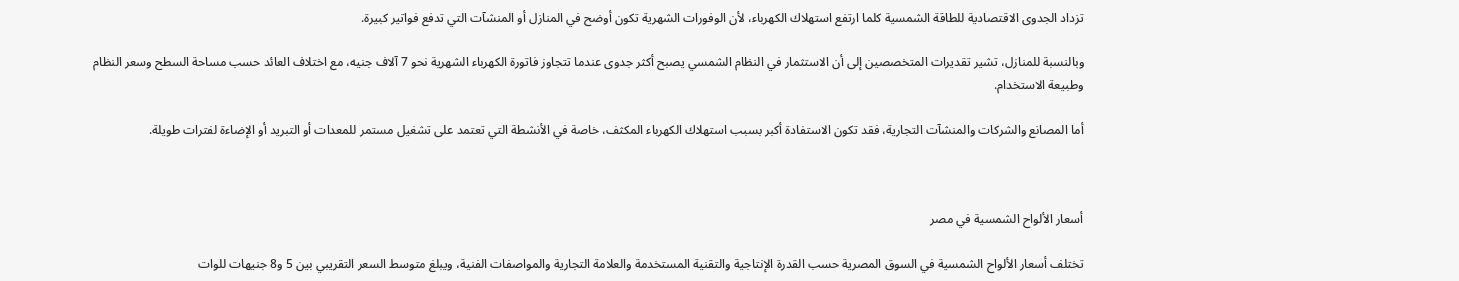تزداد الجدوى الاقتصادية للطاقة الشمسية كلما ارتفع استهلاك الكهرباء، لأن الوفورات الشهرية تكون أوضح في المنازل أو المنشآت التي تدفع فواتير كبيرة.

وبالنسبة للمنازل، تشير تقديرات المتخصصين إلى أن الاستثمار في النظام الشمسي يصبح أكثر جدوى عندما تتجاوز فاتورة الكهرباء الشهرية نحو 7 آلاف جنيه، مع اختلاف العائد حسب مساحة السطح وسعر النظام وطبيعة الاستخدام.

أما المصانع والشركات والمنشآت التجارية، فقد تكون الاستفادة أكبر بسبب استهلاك الكهرباء المكثف، خاصة في الأنشطة التي تعتمد على تشغيل مستمر للمعدات أو التبريد أو الإضاءة لفترات طويلة.



أسعار الألواح الشمسية في مصر

تختلف أسعار الألواح الشمسية في السوق المصرية حسب القدرة الإنتاجية والتقنية المستخدمة والعلامة التجارية والمواصفات الفنية، ويبلغ متوسط السعر التقريبي بين 5 و8 جنيهات للوات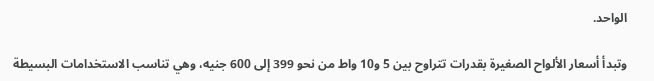الواحد.

وتبدأ أسعار الألواح الصغيرة بقدرات تتراوح بين 5 و10 واط من نحو 399 إلى 600 جنيه، وهي تناسب الاستخدامات البسيطة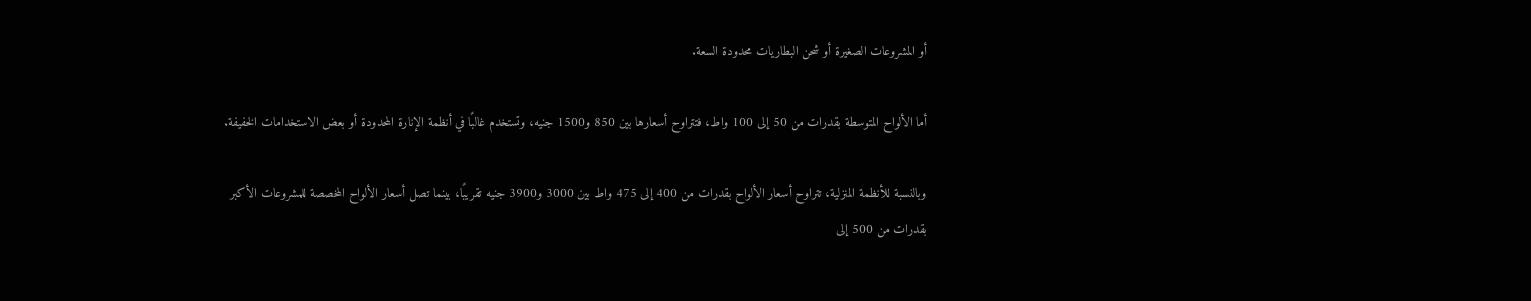أو المشروعات الصغيرة أو شحن البطاريات محدودة السعة.

أما الألواح المتوسطة بقدرات من 50 إلى 100 واط، فتتراوح أسعارها بين 850 و1500 جنيه، وتستخدم غالبًا في أنظمة الإنارة المحدودة أو بعض الاستخدامات الخفيفة.

وبالنسبة للأنظمة المنزلية، تتراوح أسعار الألواح بقدرات من 400 إلى 475 واط بين 3000 و3900 جنيه تقريبًا، بينما تصل أسعار الألواح المخصصة للمشروعات الأكبر بقدرات من 500 إلى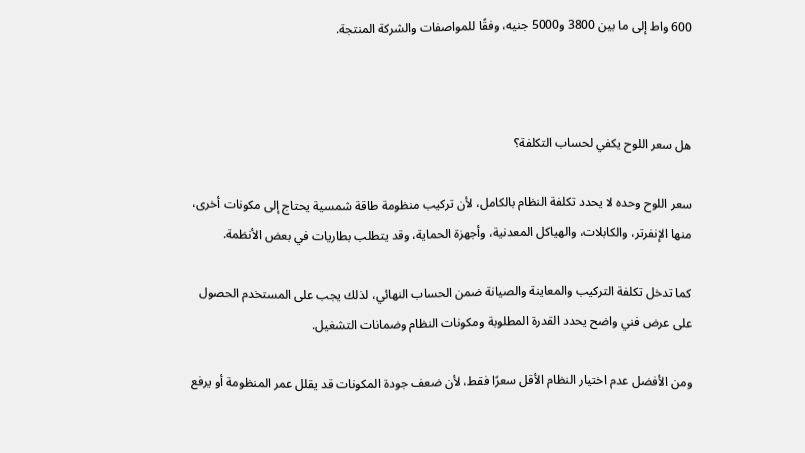600 واط إلى ما بين 3800 و5000 جنيه، وفقًا للمواصفات والشركة المنتجة.



هل سعر اللوح يكفي لحساب التكلفة؟

سعر اللوح وحده لا يحدد تكلفة النظام بالكامل، لأن تركيب منظومة طاقة شمسية يحتاج إلى مكونات أخرى، منها الإنفرتر، والكابلات، والهياكل المعدنية، وأجهزة الحماية، وقد يتطلب بطاريات في بعض الأنظمة.

كما تدخل تكلفة التركيب والمعاينة والصيانة ضمن الحساب النهائي، لذلك يجب على المستخدم الحصول على عرض فني واضح يحدد القدرة المطلوبة ومكونات النظام وضمانات التشغيل.

ومن الأفضل عدم اختيار النظام الأقل سعرًا فقط، لأن ضعف جودة المكونات قد يقلل عمر المنظومة أو يرفع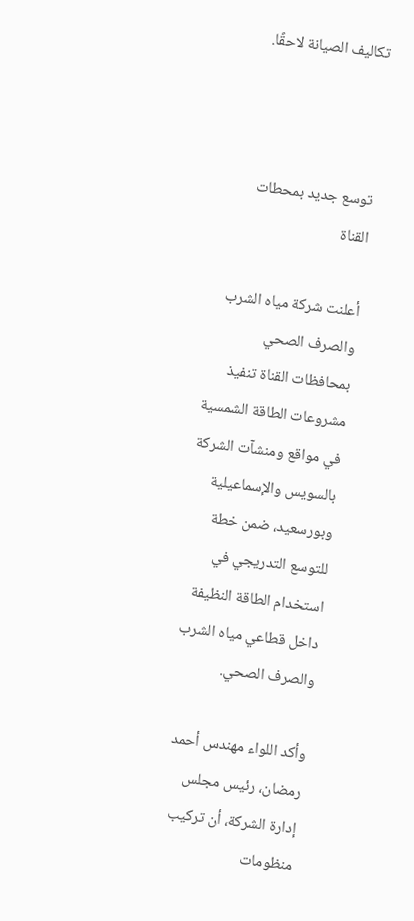تكاليف الصيانة لاحقًا.



توسع جديد بمحطات القناة

أعلنت شركة مياه الشرب والصرف الصحي بمحافظات القناة تنفيذ مشروعات الطاقة الشمسية في مواقع ومنشآت الشركة بالسويس والإسماعيلية وبورسعيد، ضمن خطة للتوسع التدريجي في استخدام الطاقة النظيفة داخل قطاعي مياه الشرب والصرف الصحي.

وأكد اللواء مهندس أحمد رمضان، رئيس مجلس إدارة الشركة، أن تركيب منظومات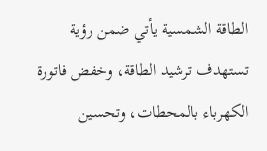الطاقة الشمسية يأتي ضمن رؤية تستهدف ترشيد الطاقة، وخفض فاتورة الكهرباء بالمحطات، وتحسين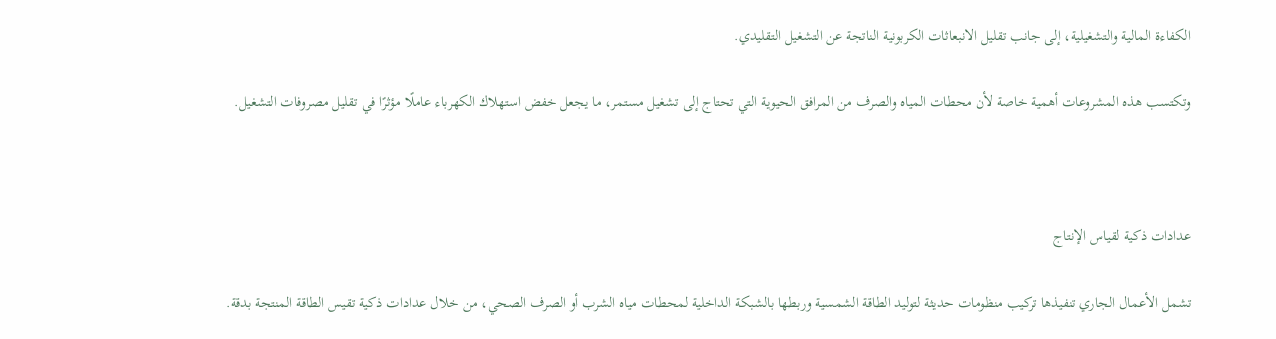الكفاءة المالية والتشغيلية، إلى جانب تقليل الانبعاثات الكربونية الناتجة عن التشغيل التقليدي.

وتكتسب هذه المشروعات أهمية خاصة لأن محطات المياه والصرف من المرافق الحيوية التي تحتاج إلى تشغيل مستمر، ما يجعل خفض استهلاك الكهرباء عاملًا مؤثرًا في تقليل مصروفات التشغيل.



عدادات ذكية لقياس الإنتاج

تشمل الأعمال الجاري تنفيذها تركيب منظومات حديثة لتوليد الطاقة الشمسية وربطها بالشبكة الداخلية لمحطات مياه الشرب أو الصرف الصحي، من خلال عدادات ذكية تقيس الطاقة المنتجة بدقة.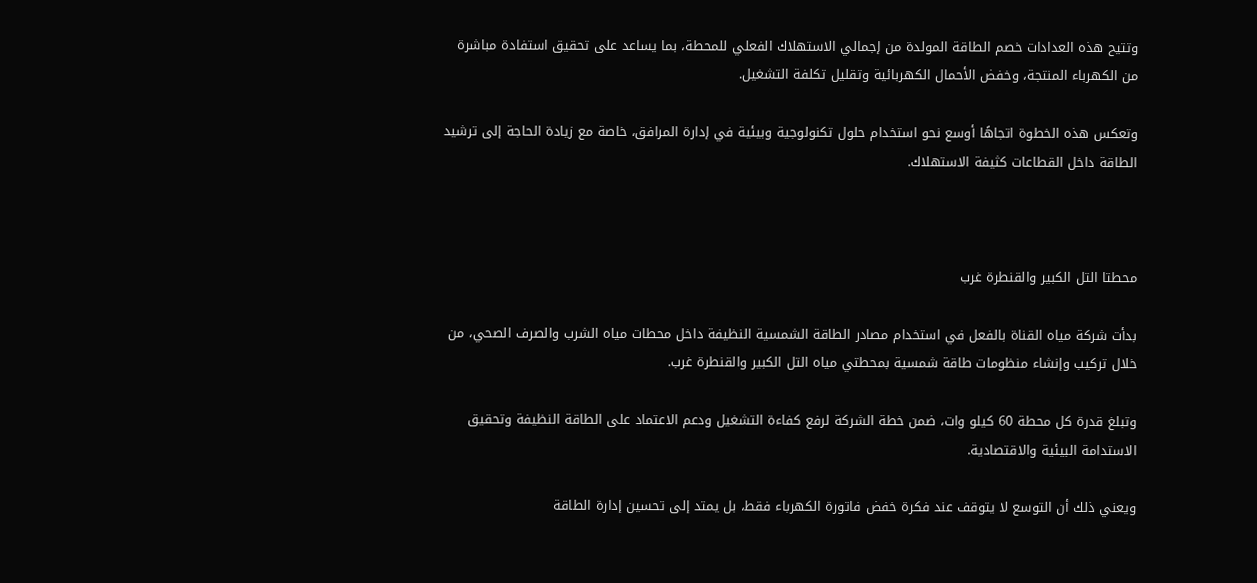وتتيح هذه العدادات خصم الطاقة المولدة من إجمالي الاستهلاك الفعلي للمحطة، بما يساعد على تحقيق استفادة مباشرة من الكهرباء المنتجة، وخفض الأحمال الكهربائية وتقليل تكلفة التشغيل.

وتعكس هذه الخطوة اتجاهًا أوسع نحو استخدام حلول تكنولوجية وبيئية في إدارة المرافق، خاصة مع زيادة الحاجة إلى ترشيد الطاقة داخل القطاعات كثيفة الاستهلاك.



محطتا التل الكبير والقنطرة غرب

بدأت شركة مياه القناة بالفعل في استخدام مصادر الطاقة الشمسية النظيفة داخل محطات مياه الشرب والصرف الصحي، من خلال تركيب وإنشاء منظومات طاقة شمسية بمحطتي مياه التل الكبير والقنطرة غرب.

وتبلغ قدرة كل محطة 60 كيلو وات، ضمن خطة الشركة لرفع كفاءة التشغيل ودعم الاعتماد على الطاقة النظيفة وتحقيق الاستدامة البيئية والاقتصادية.

ويعني ذلك أن التوسع لا يتوقف عند فكرة خفض فاتورة الكهرباء فقط، بل يمتد إلى تحسين إدارة الطاقة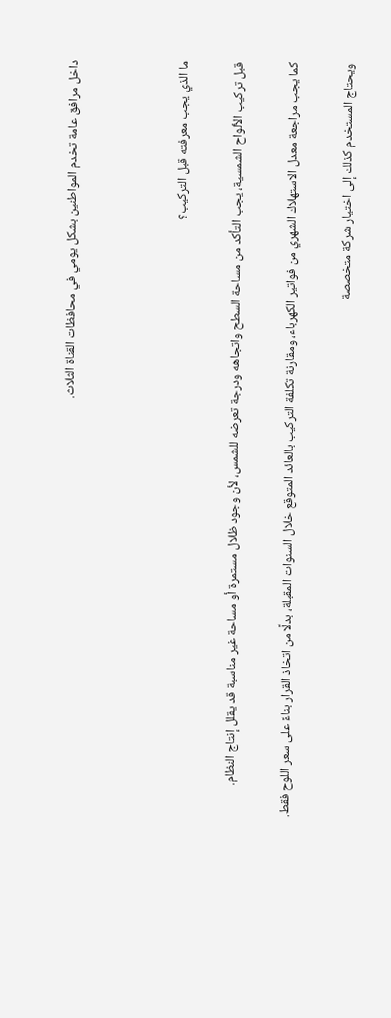داخل مرافق عامة تخدم المواطنين بشكل يومي في محافظات القناة الثلاث.



ما الذي يجب معرفته قبل التركيب؟

قبل تركيب الألواح الشمسية، يجب التأكد من مساحة السطح واتجاهه ودرجة تعرضه للشمس، لأن وجود ظلال مستمرة أو مساحة غير مناسبة قد يقلل إنتاج النظام.

كما يجب مراجعة معدل الاستهلاك الشهري من فواتير الكهرباء، ومقارنة تكلفة التركيب بالعائد المتوقع خلال السنوات المقبلة، بدلًا من اتخاذ القرار بناءً على سعر اللوح فقط.

ويحتاج المستخدم كذلك إلى اختيار شركة متخصصة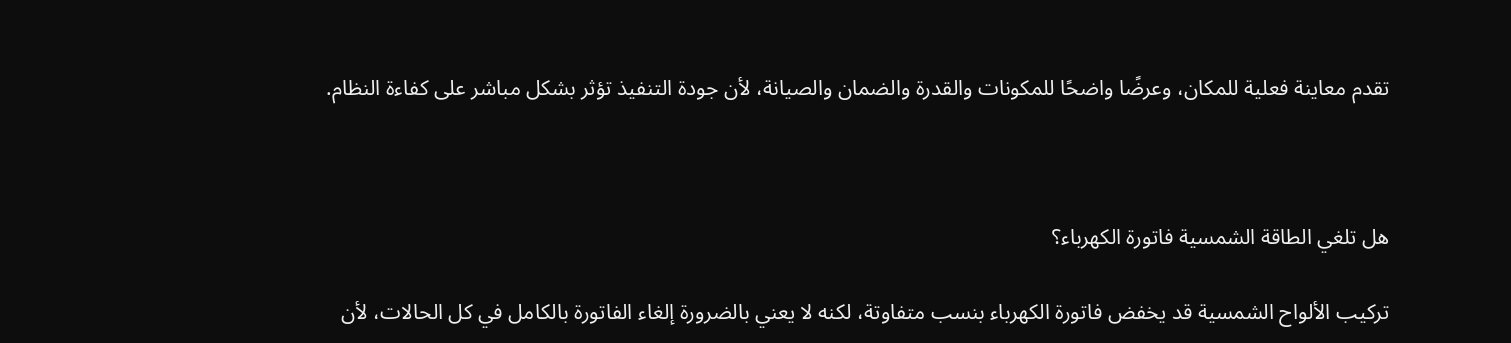تقدم معاينة فعلية للمكان، وعرضًا واضحًا للمكونات والقدرة والضمان والصيانة، لأن جودة التنفيذ تؤثر بشكل مباشر على كفاءة النظام.



هل تلغي الطاقة الشمسية فاتورة الكهرباء؟

تركيب الألواح الشمسية قد يخفض فاتورة الكهرباء بنسب متفاوتة، لكنه لا يعني بالضرورة إلغاء الفاتورة بالكامل في كل الحالات، لأن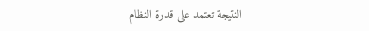النتيجة تعتمد على قدرة النظام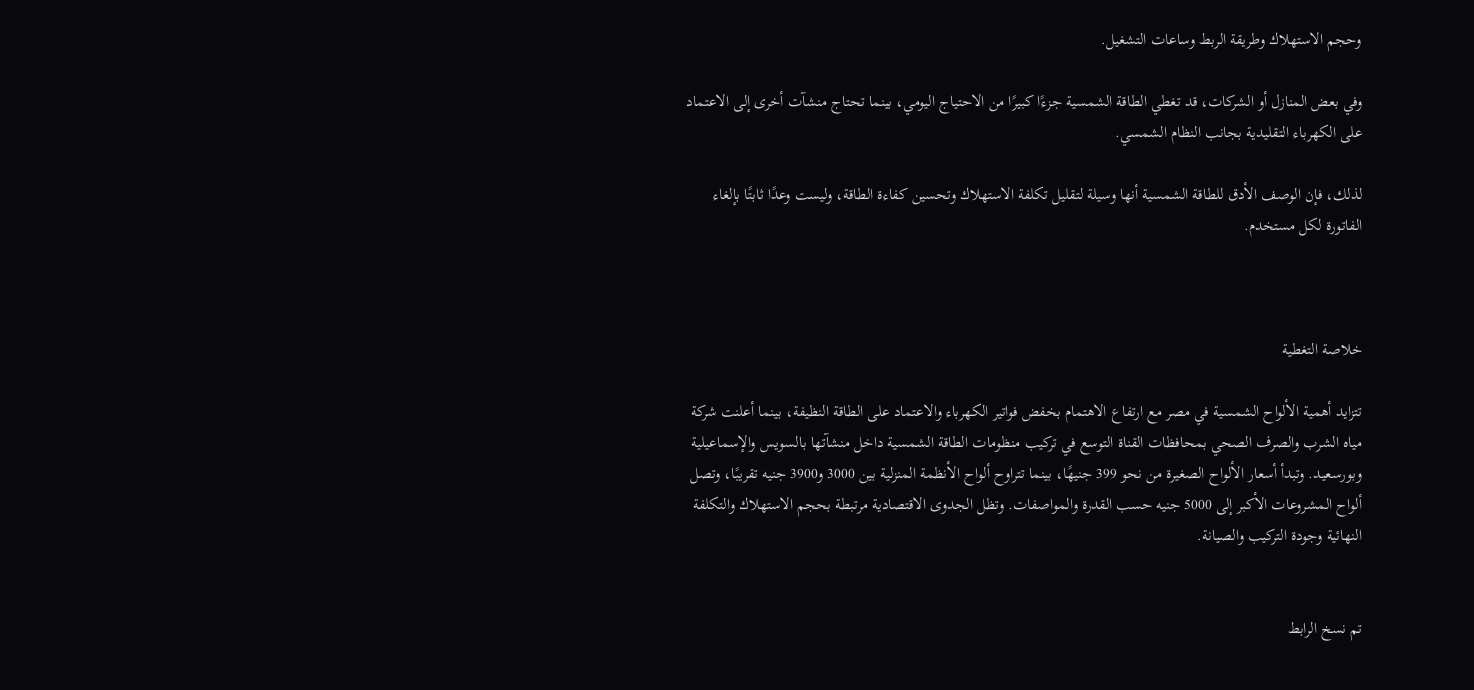وحجم الاستهلاك وطريقة الربط وساعات التشغيل.

وفي بعض المنازل أو الشركات، قد تغطي الطاقة الشمسية جزءًا كبيرًا من الاحتياج اليومي، بينما تحتاج منشآت أخرى إلى الاعتماد على الكهرباء التقليدية بجانب النظام الشمسي.

لذلك، فإن الوصف الأدق للطاقة الشمسية أنها وسيلة لتقليل تكلفة الاستهلاك وتحسين كفاءة الطاقة، وليست وعدًا ثابتًا بإلغاء الفاتورة لكل مستخدم.



خلاصة التغطية

تتزايد أهمية الألواح الشمسية في مصر مع ارتفاع الاهتمام بخفض فواتير الكهرباء والاعتماد على الطاقة النظيفة، بينما أعلنت شركة مياه الشرب والصرف الصحي بمحافظات القناة التوسع في تركيب منظومات الطاقة الشمسية داخل منشآتها بالسويس والإسماعيلية وبورسعيد. وتبدأ أسعار الألواح الصغيرة من نحو 399 جنيهًا، بينما تتراوح ألواح الأنظمة المنزلية بين 3000 و3900 جنيه تقريبًا، وتصل ألواح المشروعات الأكبر إلى 5000 جنيه حسب القدرة والمواصفات. وتظل الجدوى الاقتصادية مرتبطة بحجم الاستهلاك والتكلفة النهائية وجودة التركيب والصيانة.


تم نسخ الرابط